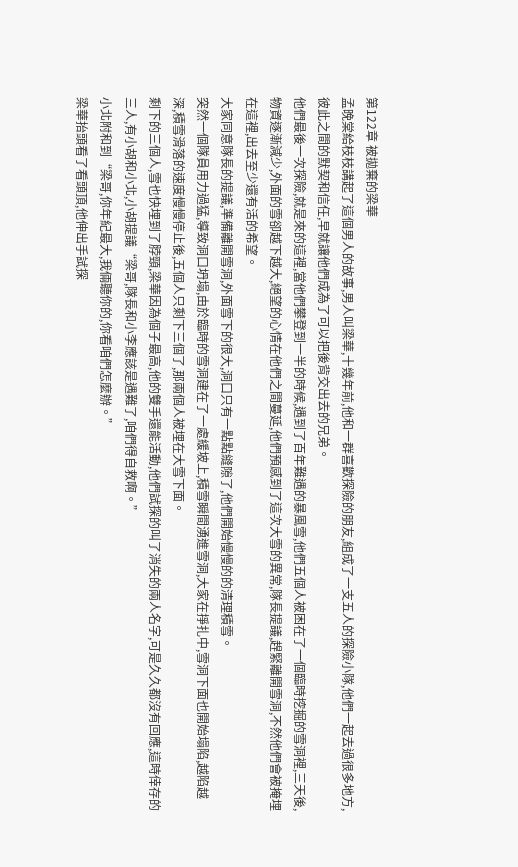第122章 被拋棄的梁華
孟晚棠給枝枝講起了這個男人的故事,男人叫梁華,十幾年前,他和一群喜歡探險的朋友,組成了一支五人的探險小隊,他們一起去過很多地方,彼此之間的默契和信任,早就讓他們成為了可以把後背交出去的兄弟。
他們最後一次探險,就是來的這裡,當他們攀登到一半的時候,遇到了百年難遇的暴風雪,他們五個人被困在了一個臨時挖掘的雪洞裡,三天後,物資逐漸減少,外面的雪卻越下越大,絕望的心情在他們之間蔓延,他們預感到了這次大雪的異常,隊長提議,趕緊離開雪洞,不然他們會被掩埋在這裡,出去至少還有活的希望。
大家同意隊長的提議,準備離開雪洞,外面雪下的很大,洞口只有一點點縫隙了,他們開始慢慢的的清理積雪。
突然一個隊員用力過猛,導致洞口坍塌,由於臨時的雪洞建在了一處緩坡上,積雪瞬間湧進雪洞,大家在掙扎中,雪洞下面也開始塌陷,越陷越深,積雪滑落的速度慢慢停止後,五個人只剩下三個了,那兩個人被埋在大雪下面。
剩下的三個人,雪也快埋到了脖頸,梁華因為個子最高,他的雙手還能活動,他們試探的叫了消失的兩人名字,可是久久都沒有回應,這時倖存的三人,有小胡和小北,小胡提議“梁哥,隊長和小李應該是遇難了,咱們得自救啊。”
小北附和到“梁哥,你年紀最大,我倆聽你的,你看咱們怎麼辦。”
梁華抬頭看了看頭頂,他伸出手試探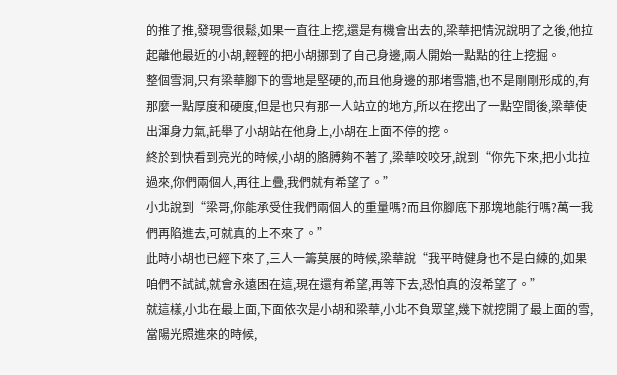的推了推,發現雪很鬆,如果一直往上挖,還是有機會出去的,梁華把情況說明了之後,他拉起離他最近的小胡,輕輕的把小胡挪到了自己身邊,兩人開始一點點的往上挖掘。
整個雪洞,只有梁華腳下的雪地是堅硬的,而且他身邊的那堵雪牆,也不是剛剛形成的,有那麼一點厚度和硬度,但是也只有那一人站立的地方,所以在挖出了一點空間後,梁華使出渾身力氣,託舉了小胡站在他身上,小胡在上面不停的挖。
終於到快看到亮光的時候,小胡的胳膊夠不著了,梁華咬咬牙,說到“你先下來,把小北拉過來,你們兩個人,再往上疊,我們就有希望了。”
小北說到“梁哥,你能承受住我們兩個人的重量嗎?而且你腳底下那塊地能行嗎?萬一我們再陷進去,可就真的上不來了。”
此時小胡也已經下來了,三人一籌莫展的時候,梁華說“我平時健身也不是白練的,如果咱們不試試,就會永遠困在這,現在還有希望,再等下去,恐怕真的沒希望了。”
就這樣,小北在最上面,下面依次是小胡和梁華,小北不負眾望,幾下就挖開了最上面的雪,當陽光照進來的時候,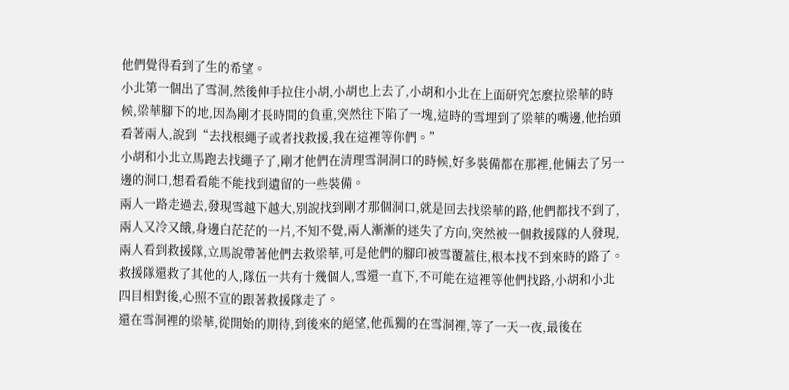他們覺得看到了生的希望。
小北第一個出了雪洞,然後伸手拉住小胡,小胡也上去了,小胡和小北在上面研究怎麼拉梁華的時候,梁華腳下的地,因為剛才長時間的負重,突然往下陷了一塊,這時的雪埋到了梁華的嘴邊,他抬頭看著兩人,說到“去找根繩子或者找救援,我在這裡等你們。”
小胡和小北立馬跑去找繩子了,剛才他們在清理雪洞洞口的時候,好多裝備都在那裡,他倆去了另一邊的洞口,想看看能不能找到遺留的一些裝備。
兩人一路走過去,發現雪越下越大,別說找到剛才那個洞口,就是回去找梁華的路,他們都找不到了,兩人又冷又餓,身邊白茫茫的一片,不知不覺,兩人漸漸的迷失了方向,突然被一個救援隊的人發現,兩人看到救援隊,立馬說帶著他們去救梁華,可是他們的腳印被雪覆蓋住,根本找不到來時的路了。
救援隊還救了其他的人,隊伍一共有十幾個人,雪還一直下,不可能在這裡等他們找路,小胡和小北四目相對後,心照不宣的跟著救援隊走了。
還在雪洞裡的梁華,從開始的期待,到後來的絕望,他孤獨的在雪洞裡,等了一天一夜,最後在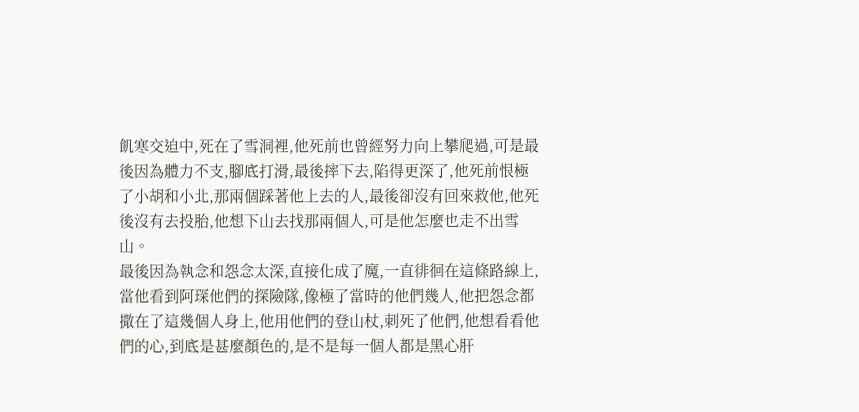飢寒交迫中,死在了雪洞裡,他死前也曾經努力向上攀爬過,可是最後因為體力不支,腳底打滑,最後摔下去,陷得更深了,他死前恨極了小胡和小北,那兩個踩著他上去的人,最後卻沒有回來救他,他死後沒有去投胎,他想下山去找那兩個人,可是他怎麼也走不出雪山。
最後因為執念和怨念太深,直接化成了魔,一直徘徊在這條路線上,當他看到阿琛他們的探險隊,像極了當時的他們幾人,他把怨念都撒在了這幾個人身上,他用他們的登山杖,刺死了他們,他想看看他們的心,到底是甚麼顏色的,是不是每一個人都是黑心肝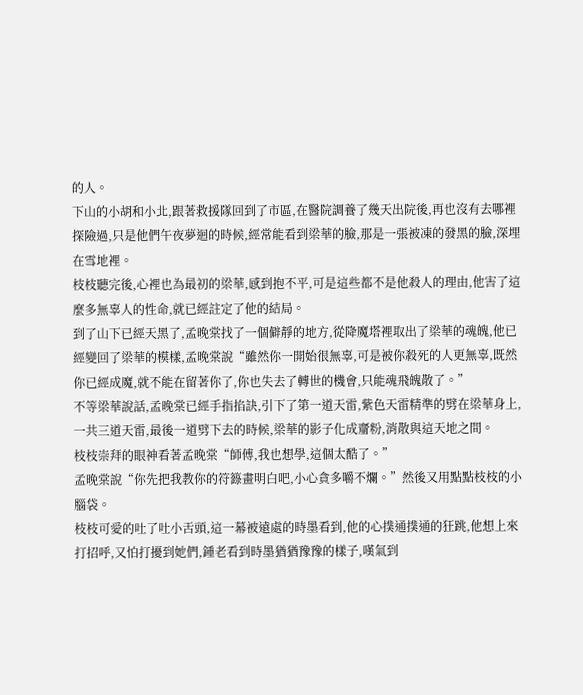的人。
下山的小胡和小北,跟著救援隊回到了市區,在醫院調養了幾天出院後,再也沒有去哪裡探險過,只是他們午夜夢迴的時候,經常能看到梁華的臉,那是一張被凍的發黑的臉,深埋在雪地裡。
枝枝聽完後,心裡也為最初的梁華,感到抱不平,可是這些都不是他殺人的理由,他害了這麼多無辜人的性命,就已經註定了他的結局。
到了山下已經天黑了,孟晚棠找了一個僻靜的地方,從降魔塔裡取出了梁華的魂魄,他已經變回了梁華的模樣,孟晚棠說“雖然你一開始很無辜,可是被你殺死的人更無辜,既然你已經成魔,就不能在留著你了,你也失去了轉世的機會,只能魂飛魄散了。”
不等梁華說話,孟晚棠已經手指掐訣,引下了第一道天雷,紫色天雷精準的劈在梁華身上,一共三道天雷,最後一道劈下去的時候,梁華的影子化成齏粉,消散與這天地之間。
枝枝崇拜的眼神看著孟晚棠“師傅,我也想學,這個太酷了。”
孟晚棠說“你先把我教你的符籙畫明白吧,小心貪多嚼不爛。”然後又用點點枝枝的小腦袋。
枝枝可愛的吐了吐小舌頭,這一幕被遠處的時墨看到,他的心撲通撲通的狂跳,他想上來打招呼,又怕打擾到她們,鍾老看到時墨猶猶豫豫的樣子,嘆氣到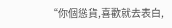“你個慫貨,喜歡就去表白,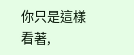你只是這樣看著,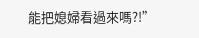能把媳婦看過來嗎?!”